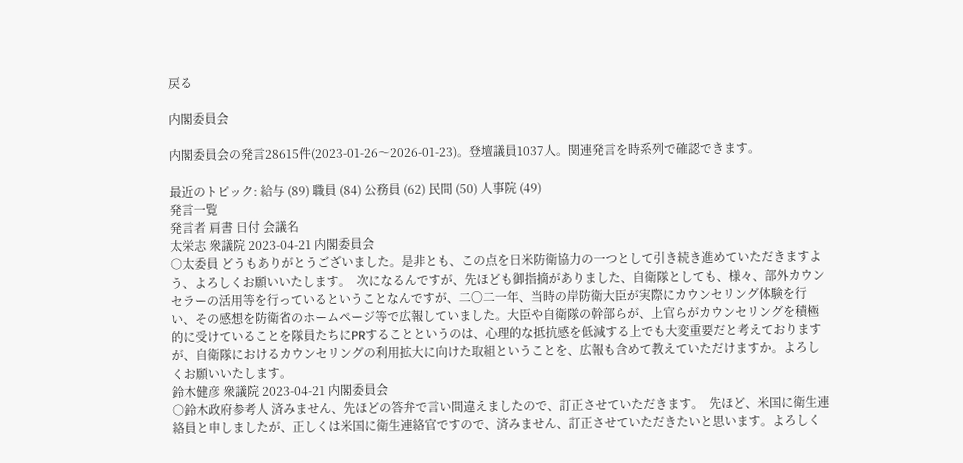戻る

内閣委員会

内閣委員会の発言28615件(2023-01-26〜2026-01-23)。登壇議員1037人。関連発言を時系列で確認できます。

最近のトピック: 給与 (89) 職員 (84) 公務員 (62) 民間 (50) 人事院 (49)
発言一覧
発言者 肩書 日付 会議名
太栄志 衆議院 2023-04-21 内閣委員会
○太委員 どうもありがとうございました。是非とも、この点を日米防衛協力の一つとして引き続き進めていただきますよう、よろしくお願いいたします。  次になるんですが、先ほども御指摘がありました、自衛隊としても、様々、部外カウンセラーの活用等を行っているということなんですが、二〇二一年、当時の岸防衛大臣が実際にカウンセリング体験を行い、その感想を防衛省のホームページ等で広報していました。大臣や自衛隊の幹部らが、上官らがカウンセリングを積極的に受けていることを隊員たちにPRすることというのは、心理的な抵抗感を低減する上でも大変重要だと考えておりますが、自衛隊におけるカウンセリングの利用拡大に向けた取組ということを、広報も含めて教えていただけますか。よろしくお願いいたします。
鈴木健彦 衆議院 2023-04-21 内閣委員会
○鈴木政府参考人 済みません、先ほどの答弁で言い間違えましたので、訂正させていただきます。  先ほど、米国に衛生連絡員と申しましたが、正しくは米国に衛生連絡官ですので、済みません、訂正させていただきたいと思います。よろしく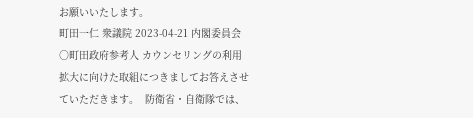お願いいたします。
町田一仁 衆議院 2023-04-21 内閣委員会
○町田政府参考人 カウンセリングの利用拡大に向けた取組につきましてお答えさせていただきます。  防衛省・自衛隊では、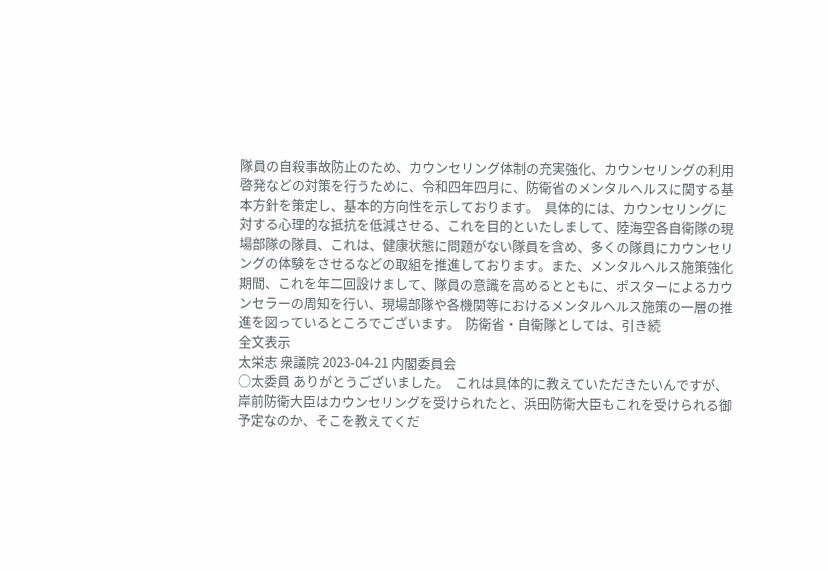隊員の自殺事故防止のため、カウンセリング体制の充実強化、カウンセリングの利用啓発などの対策を行うために、令和四年四月に、防衛省のメンタルヘルスに関する基本方針を策定し、基本的方向性を示しております。  具体的には、カウンセリングに対する心理的な抵抗を低減させる、これを目的といたしまして、陸海空各自衛隊の現場部隊の隊員、これは、健康状態に問題がない隊員を含め、多くの隊員にカウンセリングの体験をさせるなどの取組を推進しております。また、メンタルヘルス施策強化期間、これを年二回設けまして、隊員の意識を高めるとともに、ポスターによるカウンセラーの周知を行い、現場部隊や各機関等におけるメンタルヘルス施策の一層の推進を図っているところでございます。  防衛省・自衛隊としては、引き続
全文表示
太栄志 衆議院 2023-04-21 内閣委員会
○太委員 ありがとうございました。  これは具体的に教えていただきたいんですが、岸前防衛大臣はカウンセリングを受けられたと、浜田防衛大臣もこれを受けられる御予定なのか、そこを教えてくだ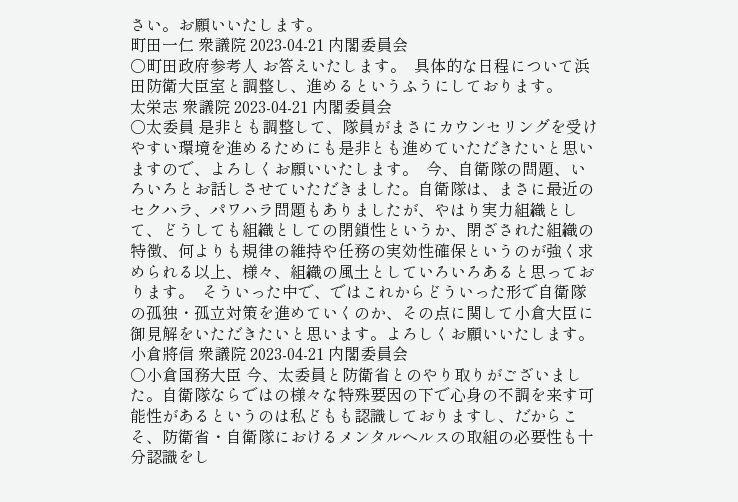さい。お願いいたします。
町田一仁 衆議院 2023-04-21 内閣委員会
○町田政府参考人 お答えいたします。  具体的な日程について浜田防衛大臣室と調整し、進めるというふうにしております。
太栄志 衆議院 2023-04-21 内閣委員会
○太委員 是非とも調整して、隊員がまさにカウンセリングを受けやすい環境を進めるためにも是非とも進めていただきたいと思いますので、よろしくお願いいたします。  今、自衛隊の問題、いろいろとお話しさせていただきました。自衛隊は、まさに最近のセクハラ、パワハラ問題もありましたが、やはり実力組織として、どうしても組織としての閉鎖性というか、閉ざされた組織の特徴、何よりも規律の維持や任務の実効性確保というのが強く求められる以上、様々、組織の風土としていろいろあると思っております。  そういった中で、ではこれからどういった形で自衛隊の孤独・孤立対策を進めていくのか、その点に関して小倉大臣に御見解をいただきたいと思います。よろしくお願いいたします。
小倉將信 衆議院 2023-04-21 内閣委員会
○小倉国務大臣 今、太委員と防衛省とのやり取りがございました。自衛隊ならではの様々な特殊要因の下で心身の不調を来す可能性があるというのは私どもも認識しておりますし、だからこそ、防衛省・自衛隊におけるメンタルヘルスの取組の必要性も十分認識をし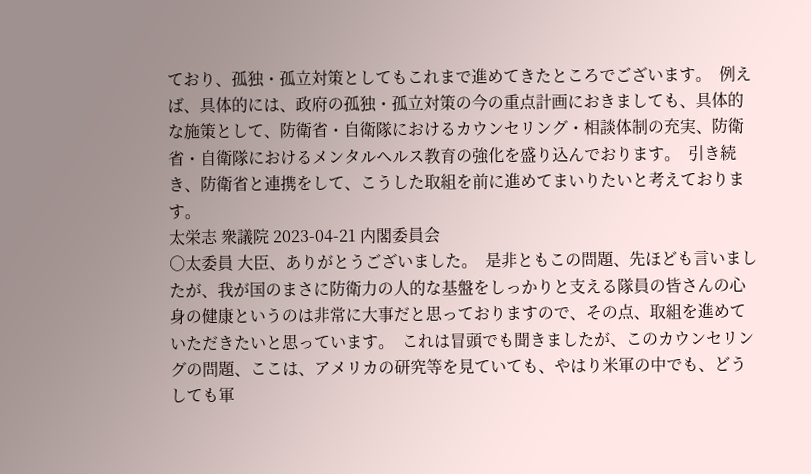ており、孤独・孤立対策としてもこれまで進めてきたところでございます。  例えば、具体的には、政府の孤独・孤立対策の今の重点計画におきましても、具体的な施策として、防衛省・自衛隊におけるカウンセリング・相談体制の充実、防衛省・自衛隊におけるメンタルヘルス教育の強化を盛り込んでおります。  引き続き、防衛省と連携をして、こうした取組を前に進めてまいりたいと考えております。
太栄志 衆議院 2023-04-21 内閣委員会
○太委員 大臣、ありがとうございました。  是非ともこの問題、先ほども言いましたが、我が国のまさに防衛力の人的な基盤をしっかりと支える隊員の皆さんの心身の健康というのは非常に大事だと思っておりますので、その点、取組を進めていただきたいと思っています。  これは冒頭でも聞きましたが、このカウンセリングの問題、ここは、アメリカの研究等を見ていても、やはり米軍の中でも、どうしても軍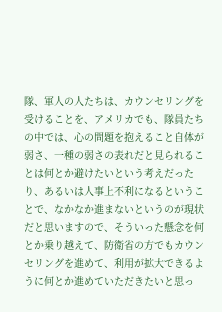隊、軍人の人たちは、カウンセリングを受けることを、アメリカでも、隊員たちの中では、心の問題を抱えること自体が弱さ、一種の弱さの表れだと見られることは何とか避けたいという考えだったり、あるいは人事上不利になるということで、なかなか進まないというのが現状だと思いますので、そういった懸念を何とか乗り越えて、防衛省の方でもカウンセリングを進めて、利用が拡大できるように何とか進めていただきたいと思っ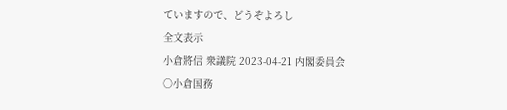ていますので、どうぞよろし
全文表示
小倉將信 衆議院 2023-04-21 内閣委員会
○小倉国務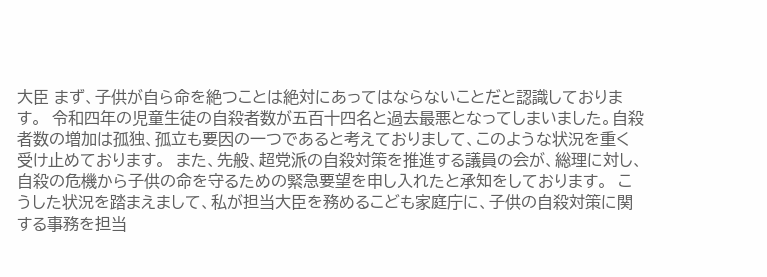大臣 まず、子供が自ら命を絶つことは絶対にあってはならないことだと認識しております。  令和四年の児童生徒の自殺者数が五百十四名と過去最悪となってしまいました。自殺者数の増加は孤独、孤立も要因の一つであると考えておりまして、このような状況を重く受け止めております。  また、先般、超党派の自殺対策を推進する議員の会が、総理に対し、自殺の危機から子供の命を守るための緊急要望を申し入れたと承知をしております。  こうした状況を踏まえまして、私が担当大臣を務めるこども家庭庁に、子供の自殺対策に関する事務を担当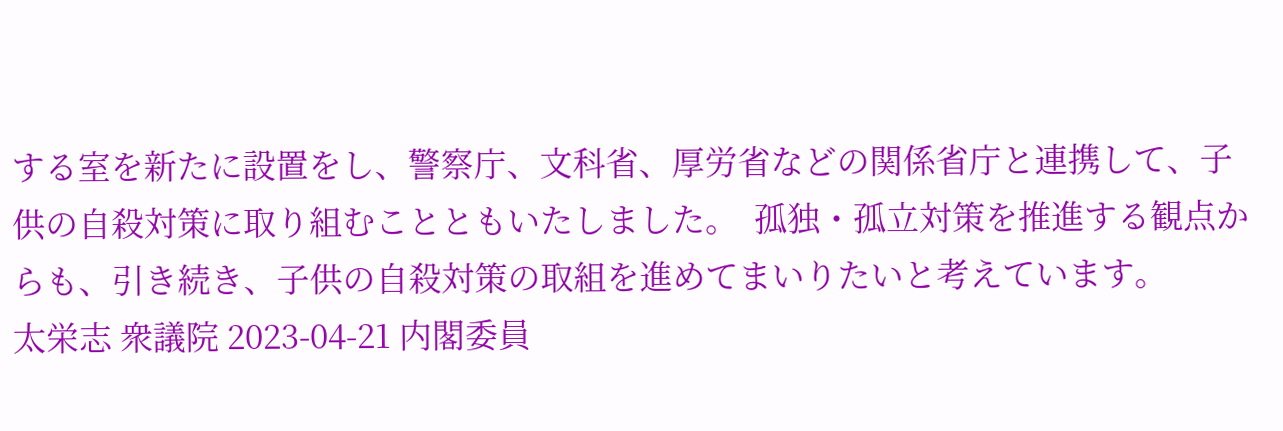する室を新たに設置をし、警察庁、文科省、厚労省などの関係省庁と連携して、子供の自殺対策に取り組むことともいたしました。  孤独・孤立対策を推進する観点からも、引き続き、子供の自殺対策の取組を進めてまいりたいと考えています。
太栄志 衆議院 2023-04-21 内閣委員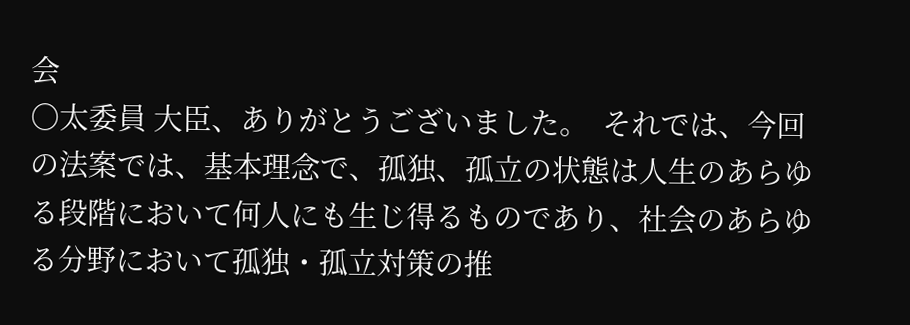会
○太委員 大臣、ありがとうございました。  それでは、今回の法案では、基本理念で、孤独、孤立の状態は人生のあらゆる段階において何人にも生じ得るものであり、社会のあらゆる分野において孤独・孤立対策の推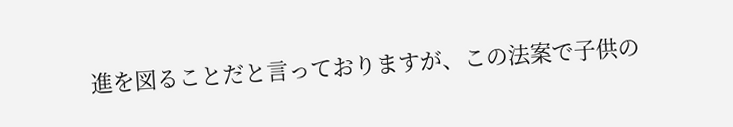進を図ることだと言っておりますが、この法案で子供の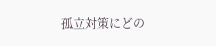孤立対策にどの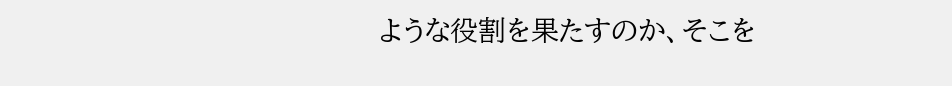ような役割を果たすのか、そこを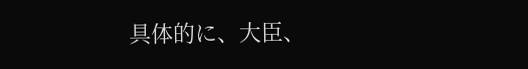具体的に、大臣、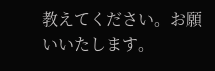教えてください。お願いいたします。